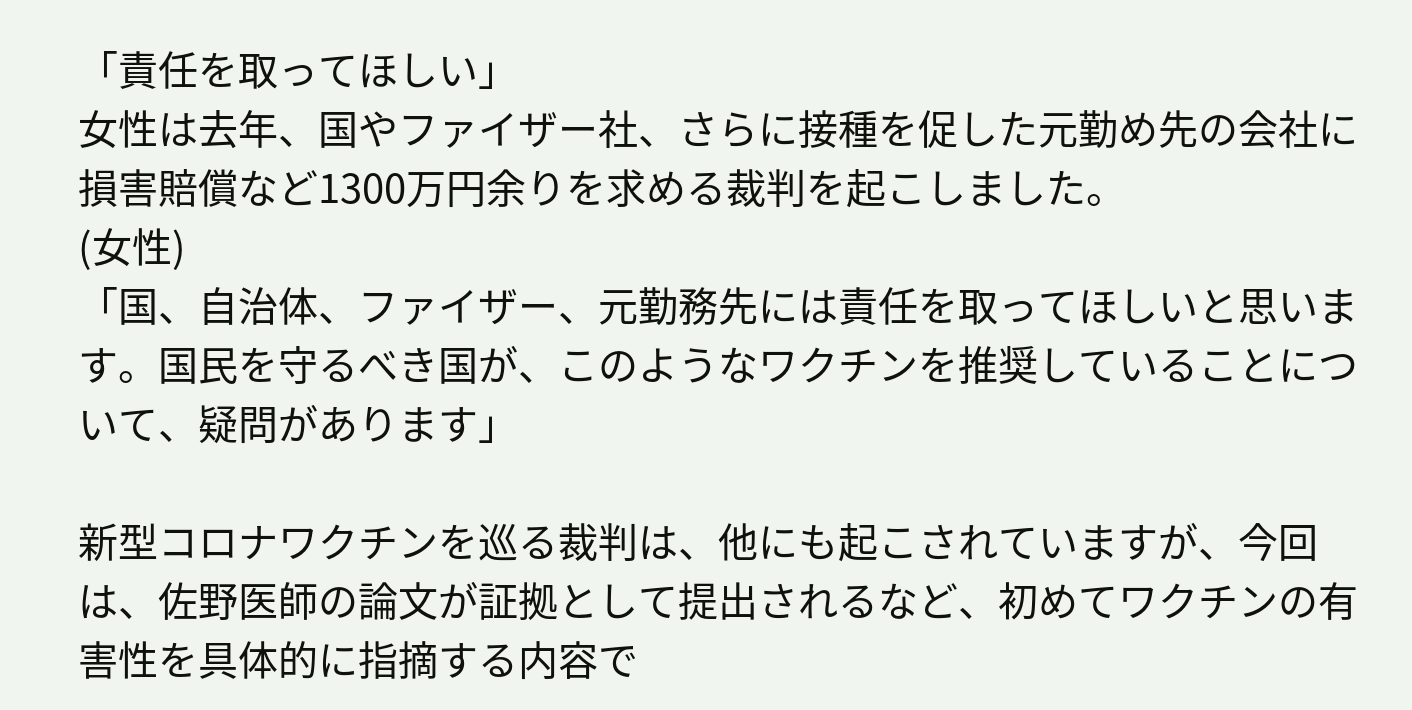「責任を取ってほしい」
女性は去年、国やファイザー社、さらに接種を促した元勤め先の会社に損害賠償など1300万円余りを求める裁判を起こしました。
(女性)
「国、自治体、ファイザー、元勤務先には責任を取ってほしいと思います。国民を守るべき国が、このようなワクチンを推奨していることについて、疑問があります」

新型コロナワクチンを巡る裁判は、他にも起こされていますが、今回は、佐野医師の論文が証拠として提出されるなど、初めてワクチンの有害性を具体的に指摘する内容で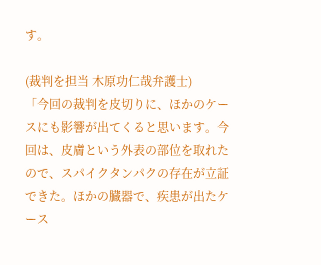す。

(裁判を担当 木原功仁哉弁護士)
「今回の裁判を皮切りに、ほかのケースにも影響が出てくると思います。今回は、皮膚という外表の部位を取れたので、スパイクタンパクの存在が立証できた。ほかの臓器で、疾患が出たケース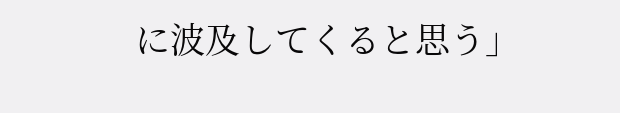に波及してくると思う」